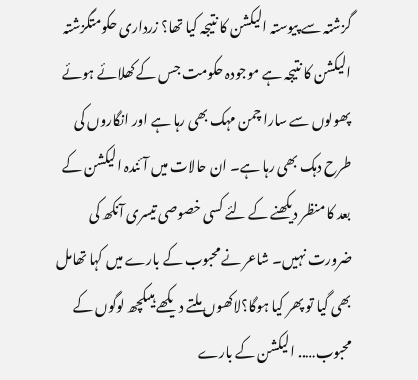گزشتہ سے پیوستہ الیکشن کا نتیجہ کیا تھا؟ زرداری حکومتگزشتہ الیکشن کا نتیجہ ہے موجودہ حکومت جس کے کھلائے ہوئے پھولوں سے سارا چمن مہک بھی رہا ہے اور انگاروں کی طرح دہک بھی رہا ہے۔ ان حالات میں آئندہ الیکشن کے بعد کا منظر دیکھنے کے لئے کسی خصوصی تیسری آنکھ کی ضرورت نہیں۔ شاعر نے محبوب کے بارے میں کہا تھامل بھی گیا تو پھر کیا ہوگا؟لاکھوں ملتے دیکھے ہیںکچھ لوگوں کے محبوب….. الیکشن کے بارے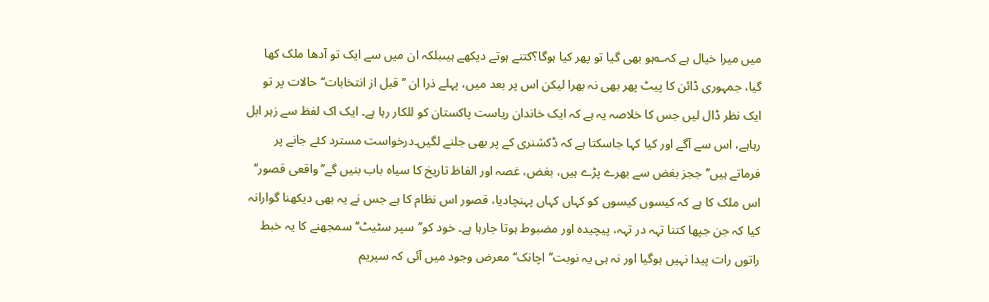میں میرا خیال ہے کہ؎ہو بھی گیا تو پھر کیا ہوگا؟کتنے ہوتے دیکھے ہیںبلکہ ان میں سے ایک تو آدھا ملک کھا گیا، جمہوری ڈائن کا پیٹ پھر بھی نہ بھرا لیکن اس پر بعد میں، پہلے ذرا ان ’’قبل از انتخابات‘‘ حالات پر تو ایک نظر ڈال لیں جس کا خلاصہ یہ ہے کہ ایک خاندان ریاست پاکستان کو للکار رہا ہے۔ ایک اک لفظ سے زہر ابل رہاہے، اس سے آگے اور کیا کہا جاسکتا ہے کہ ڈکشنری کے پر بھی جلنے لگیں۔درخواست مسترد کئے جانے پر فرماتے ہیں’’ججز بغض سے بھرے پڑے ہیں، بغض، غصہ اور الفاظ تاریخ کا سیاہ باب بنیں گے’’واقعی قصور‘‘ اس ملک کا ہے کہ کیسوں کیسوں کو کہاں کہاں پہنچادیا، قصور اس نظام کا ہے جس نے یہ بھی دیکھنا گوارانہ کیا کہ جن جپھا کتنا تہہ در تہہ، پیچیدہ اور مضبوط ہوتا جارہا ہے۔ خود کو’’سپر سٹیٹ‘‘ سمجھنے کا یہ خبط راتوں رات پیدا نہیں ہوگیا اور نہ ہی یہ نوبت’’اچانک‘‘ معرض وجود میں آئی کہ سپریم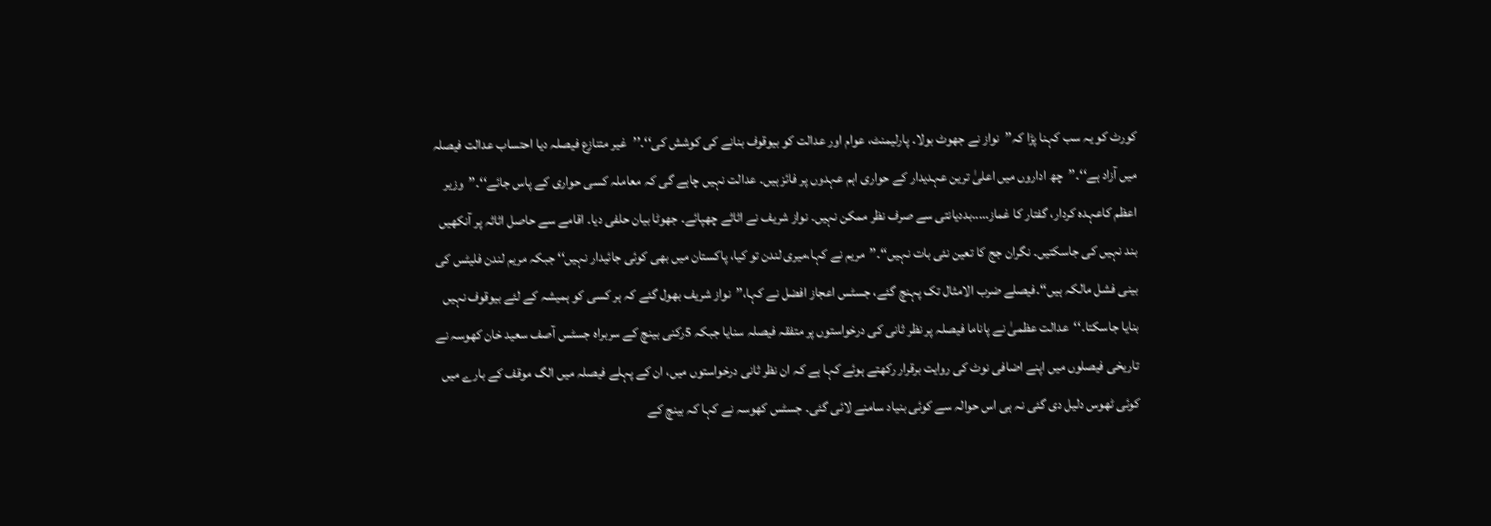کورٹ کو یہ سب کہنا پڑا کہ’’نواز نے جھوٹ بولا۔ پارلیمنٹ، عوام اور عدالت کو بیوقوف بنانے کی کوشش کی‘‘۔’’غیر متنازع فیصلہ دیا احتساب عدالت فیصلہ میں آزاد ہے‘‘۔’’چھ اداروں میں اعلیٰ ترین عہدیدار کے حواری اہم عہدوں پر فائز ہیں۔ عدالت نہیں چاہے گی کہ معاملہ کسی حواری کے پاس جائے‘‘۔’’وزیر اعظم کاعہدہ کردار، گفتار کا غماز…..بددیانتی سے صرف نظر ممکن نہیں۔ نواز شریف نے اثاثے چھپائے۔ جھوٹا بیان حلفی دیا۔ اقامے سے حاصل اثاثہ پر آنکھیں بند نہیں کی جاسکتیں۔ نگران جج کا تعین نئی بات نہیں‘‘۔’’مریم نے کہا،میری لندن تو کیا، پاکستان میں بھی کوئی جائیدار نہیں‘‘ جبکہ مریم لندن فلیٹس کی بینی فشل مالکہ ہیں‘‘۔فیصلے ضرب الامثال تک پہنچ گئے، جسٹس اعجاز افضل نے کہا،’’نواز شریف بھول گئے کہ ہر کسی کو ہمیشہ کے لئے بیوقوف نہیں بنایا جاسکتا۔‘‘عدالت عظمیٰ نے پاناما فیصلہ پر نظر ثانی کی درخواستوں پر متفقہ فیصلہ سنایا جبکہ 5رکنی بینچ کے سربراہ جسٹس آصف سعید خان کھوسہ نے تاریخی فیصلوں میں اپنے اضافی نوٹ کی روایت برقرار رکھتے ہوئے کہا ہے کہ ان نظر ثانی درخواستوں میں، ان کے پہلے فیصلہ میں الگ موقف کے بارے میں کوئی ٹھوس دلیل دی گئی نہ ہی اس حوالہ سے کوئی بنیاد سامنے لائی گئی۔ جسٹس کھوسہ نے کہا کہ بینچ کے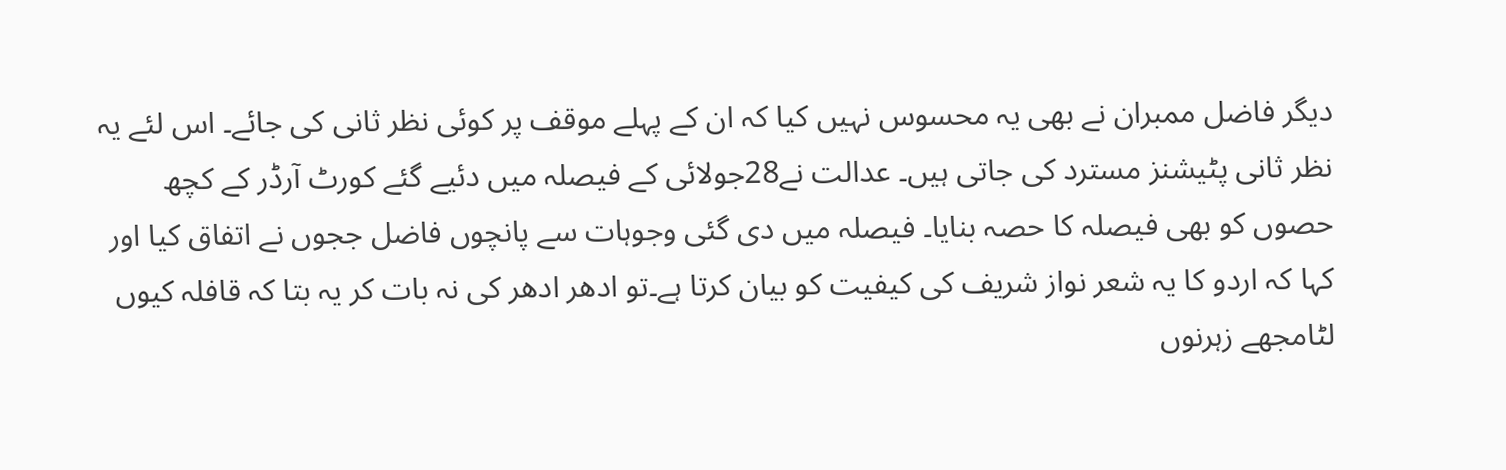دیگر فاضل ممبران نے بھی یہ محسوس نہیں کیا کہ ان کے پہلے موقف پر کوئی نظر ثانی کی جائے۔ اس لئے یہ نظر ثانی پٹیشنز مسترد کی جاتی ہیں۔ عدالت نے28جولائی کے فیصلہ میں دئیے گئے کورٹ آرڈر کے کچھ حصوں کو بھی فیصلہ کا حصہ بنایا۔ فیصلہ میں دی گئی وجوہات سے پانچوں فاضل ججوں نے اتفاق کیا اور کہا کہ اردو کا یہ شعر نواز شریف کی کیفیت کو بیان کرتا ہے۔تو ادھر ادھر کی نہ بات کر یہ بتا کہ قافلہ کیوں لٹامجھے زہرنوں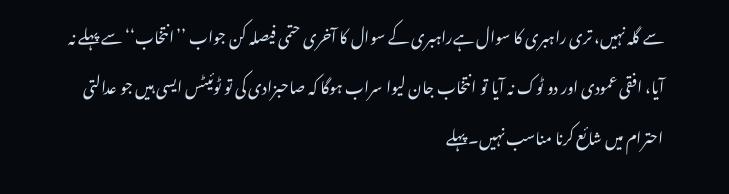سے گلہ نہیں، تری راہبری کا سوال ہےراہبری کے سوال کا آخری حتمی فیصلہ کن جواب ’’انتخاب‘‘ سے پہلے نہ آیا، افقی عمودی اور دو ٹوک نہ آیا تو انتخاب جان لیوا سراب ہوگا کہ صاحبزادی کی تو ٹوئیٹس ایسی ہیں جو عدالتی احترام میں شائع کرنا مناسب نہیں۔ پہلے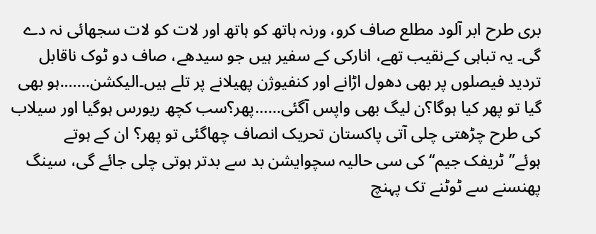بری طرح ابر آلود مطلع صاف کرو، ورنہ ہاتھ کو ہاتھ اور لات کو لات سجھائی نہ دے گی۔ یہ تباہی کےنقیب تھے، انارکی کے سفیر ہیں جو سیدھے، صاف دو ٹوک ناقابل تردید فیصلوں پر بھی دھول اڑانے اور کنفیوژن پھیلانے پر تلے ہیں۔الیکشن…….ہو بھی گیا تو پھر کیا ہوگا؟ن لیگ بھی واپس آگئی……پھر؟سب کچھ ریورس ہوگیا اور سیلاب کی طرح چڑھتی چلی آتی پاکستان تحریک انصاف چھاگئی تو پھر؟ ان کے ہوتے ہوئے’’ٹریفک جیم‘‘ کی سی حالیہ سچوایشن بد سے بدتر ہوتی چلی جائے گی، سینگ پھنسنے سے ٹوٹنے تک پہنچ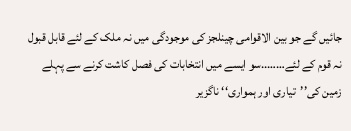جائیں گے جو بین الاقوامی چینلجز کی موجودگی میں نہ ملک کے لئے قابل قبول نہ قوم کے لئے……..سو ایسے میں انتخابات کی فصل کاشت کرنے سے پہلے زمین کی’’تیاری اور ہمواری‘‘ ناگزیر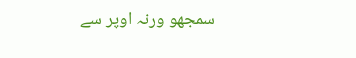سمجھو ورنہ اوپر سے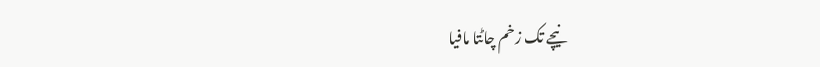نیچے تک زخم چاٹتا مافیا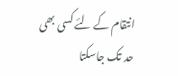انتقام کے لئے کسی بھی حد تک جاسکتا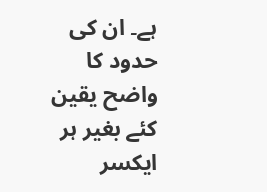ہے۔ ان کی حدود کا واضح یقین کئے بغیر ہر ایکسر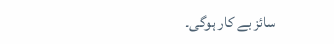سائز بے کار ہوگی۔